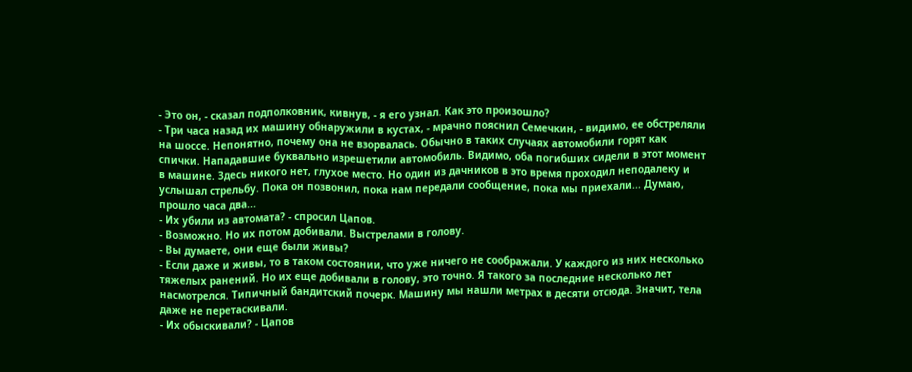- Это он, - сказал подполковник, кивнув, - я его узнал. Как это произошло?
- Три часа назад их машину обнаружили в кустах, - мрачно пояснил Семечкин, - видимо, ее обстреляли на шоссе. Непонятно, почему она не взорвалась. Обычно в таких случаях автомобили горят как спички. Нападавшие буквально изрешетили автомобиль. Видимо, оба погибших сидели в этот момент в машине. Здесь никого нет, глухое место. Но один из дачников в это время проходил неподалеку и услышал стрельбу. Пока он позвонил, пока нам передали сообщение, пока мы приехали... Думаю, прошло часа два...
- Их убили из автомата? - спросил Цапов.
- Возможно. Но их потом добивали. Выстрелами в голову.
- Вы думаете, они еще были живы?
- Если даже и живы, то в таком состоянии, что уже ничего не соображали. У каждого из них несколько тяжелых ранений. Но их еще добивали в голову, это точно. Я такого за последние несколько лет насмотрелся. Типичный бандитский почерк. Машину мы нашли метрах в десяти отсюда. Значит, тела даже не перетаскивали.
- Их обыскивали? - Цапов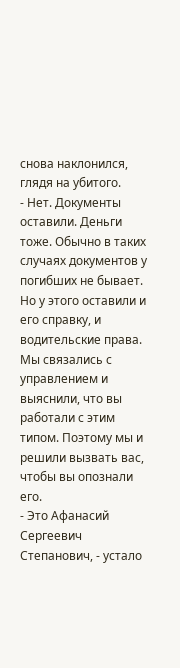снова наклонился, глядя на убитого.
- Нет. Документы оставили. Деньги тоже. Обычно в таких случаях документов у погибших не бывает. Но у этого оставили и его справку, и водительские права. Мы связались с управлением и выяснили, что вы работали с этим типом. Поэтому мы и решили вызвать вас, чтобы вы опознали его.
- Это Афанасий Сергеевич Степанович, - устало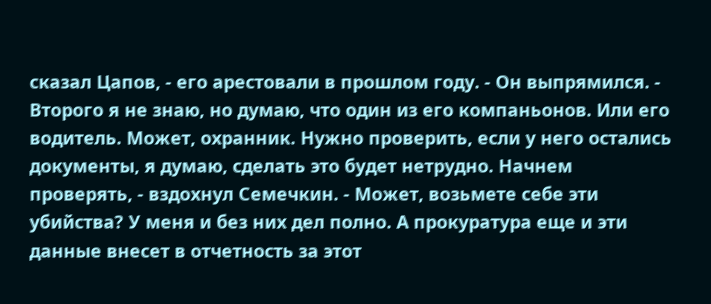сказал Цапов, - его арестовали в прошлом году. - Он выпрямился. - Второго я не знаю, но думаю, что один из его компаньонов. Или его водитель. Может, охранник. Нужно проверить, если у него остались документы, я думаю, сделать это будет нетрудно. Начнем проверять, - вздохнул Семечкин. - Может, возьмете себе эти убийства? У меня и без них дел полно. А прокуратура еще и эти данные внесет в отчетность за этот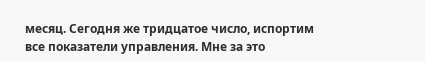месяц. Сегодня же тридцатое число, испортим все показатели управления. Мне за это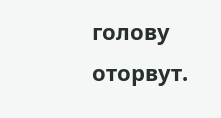голову оторвут.